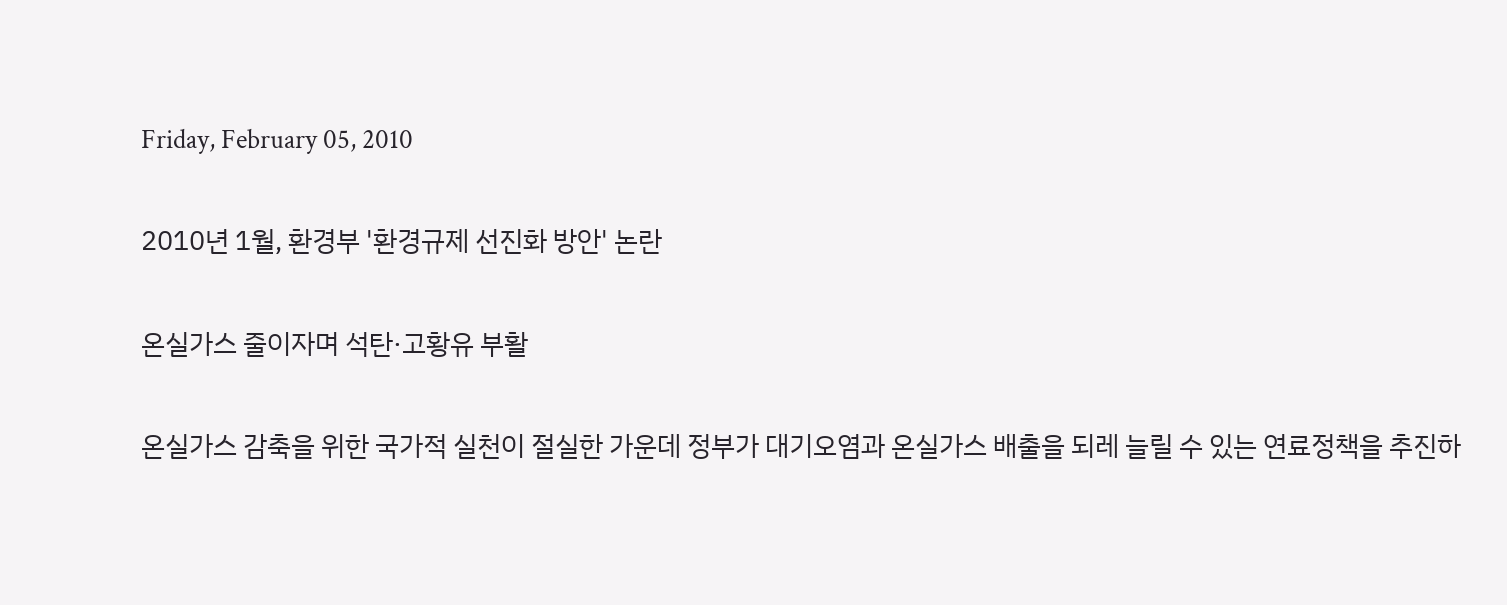Friday, February 05, 2010

2010년 1월, 환경부 '환경규제 선진화 방안' 논란

온실가스 줄이자며 석탄·고황유 부활

온실가스 감축을 위한 국가적 실천이 절실한 가운데 정부가 대기오염과 온실가스 배출을 되레 늘릴 수 있는 연료정책을 추진하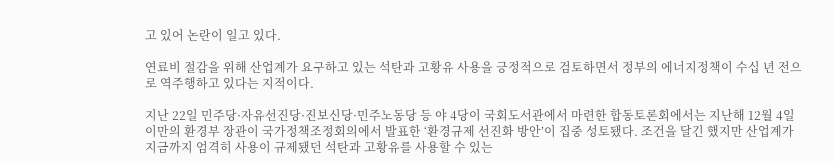고 있어 논란이 일고 있다.

연료비 절감을 위해 산업계가 요구하고 있는 석탄과 고황유 사용을 긍정적으로 검토하면서 정부의 에너지정책이 수십 년 전으로 역주행하고 있다는 지적이다.

지난 22일 민주당·자유선진당·진보신당·민주노동당 등 야 4당이 국회도서관에서 마련한 합동토론회에서는 지난해 12월 4일 이만의 환경부 장관이 국가정책조정회의에서 발표한 ‘환경규제 선진화 방안’이 집중 성토됐다. 조건을 달긴 했지만 산업계가 지금까지 엄격히 사용이 규제됐던 석탄과 고황유를 사용할 수 있는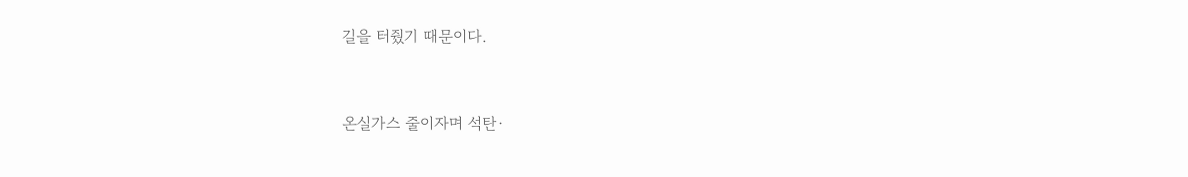길을 터줬기 때문이다.


온실가스 줄이자며 석탄·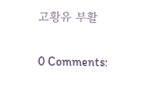고황유 부활

0 Comments: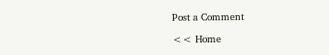Post a Comment

<< Home